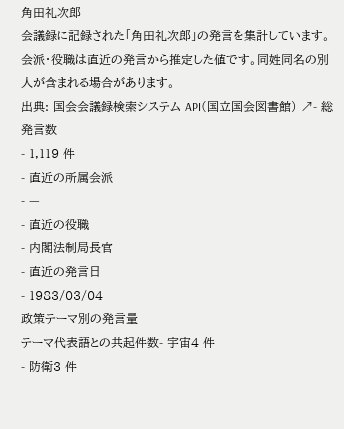角田礼次郎
会議録に記録された「角田礼次郎」の発言を集計しています。会派・役職は直近の発言から推定した値です。同姓同名の別人が含まれる場合があります。
出典: 国会会議録検索システム API(国立国会図書館) ↗- 総発言数
- 1,119 件
- 直近の所属会派
- —
- 直近の役職
- 内閣法制局長官
- 直近の発言日
- 1983/03/04
政策テーマ別の発言量
テーマ代表語との共起件数- 宇宙4 件
- 防衛3 件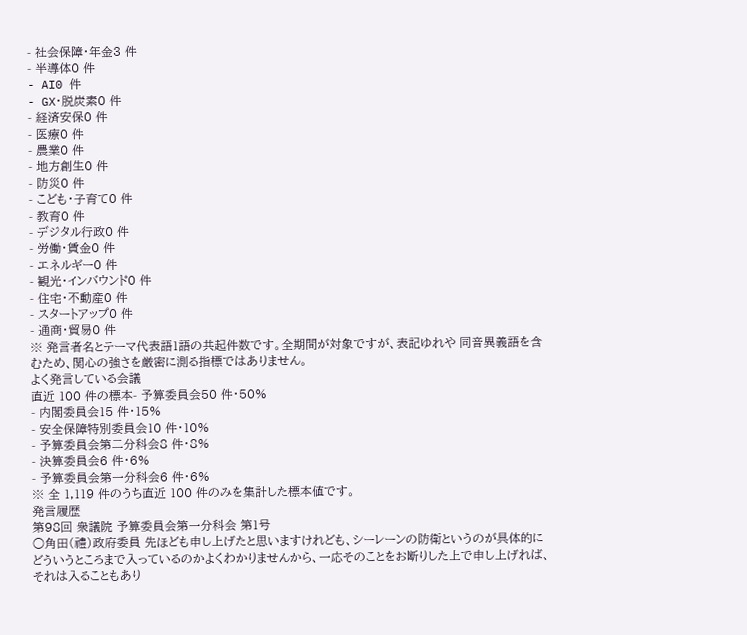- 社会保障・年金3 件
- 半導体0 件
- AI0 件
- GX・脱炭素0 件
- 経済安保0 件
- 医療0 件
- 農業0 件
- 地方創生0 件
- 防災0 件
- こども・子育て0 件
- 教育0 件
- デジタル行政0 件
- 労働・賃金0 件
- エネルギー0 件
- 観光・インバウンド0 件
- 住宅・不動産0 件
- スタートアップ0 件
- 通商・貿易0 件
※ 発言者名とテーマ代表語1語の共起件数です。全期間が対象ですが、表記ゆれや 同音異義語を含むため、関心の強さを厳密に測る指標ではありません。
よく発言している会議
直近 100 件の標本- 予算委員会50 件・50%
- 内閣委員会15 件・15%
- 安全保障特別委員会10 件・10%
- 予算委員会第二分科会8 件・8%
- 決算委員会6 件・6%
- 予算委員会第一分科会6 件・6%
※ 全 1,119 件のうち直近 100 件のみを集計した標本値です。
発言履歴
第98回 衆議院 予算委員会第一分科会 第1号
○角田(禮)政府委員 先ほども申し上げたと思いますけれども、シーレーンの防衛というのが具体的にどういうところまで入っているのかよくわかりませんから、一応そのことをお断りした上で申し上げれば、それは入ることもあり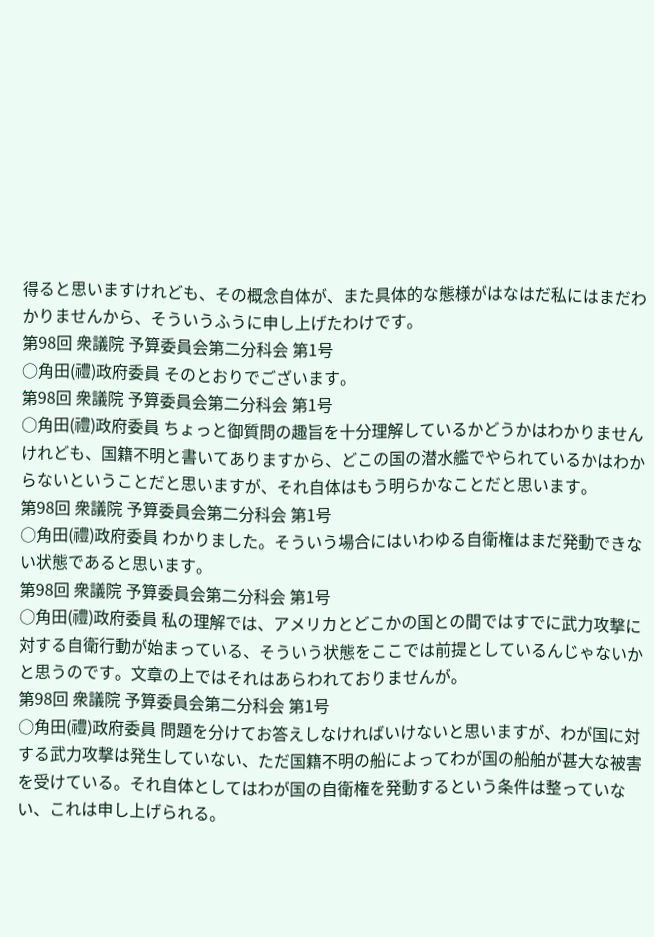得ると思いますけれども、その概念自体が、また具体的な態様がはなはだ私にはまだわかりませんから、そういうふうに申し上げたわけです。
第98回 衆議院 予算委員会第二分科会 第1号
○角田(禮)政府委員 そのとおりでございます。
第98回 衆議院 予算委員会第二分科会 第1号
○角田(禮)政府委員 ちょっと御質問の趣旨を十分理解しているかどうかはわかりませんけれども、国籍不明と書いてありますから、どこの国の潜水艦でやられているかはわからないということだと思いますが、それ自体はもう明らかなことだと思います。
第98回 衆議院 予算委員会第二分科会 第1号
○角田(禮)政府委員 わかりました。そういう場合にはいわゆる自衛権はまだ発動できない状態であると思います。
第98回 衆議院 予算委員会第二分科会 第1号
○角田(禮)政府委員 私の理解では、アメリカとどこかの国との間ではすでに武力攻撃に対する自衛行動が始まっている、そういう状態をここでは前提としているんじゃないかと思うのです。文章の上ではそれはあらわれておりませんが。
第98回 衆議院 予算委員会第二分科会 第1号
○角田(禮)政府委員 問題を分けてお答えしなければいけないと思いますが、わが国に対する武力攻撃は発生していない、ただ国籍不明の船によってわが国の船舶が甚大な被害を受けている。それ自体としてはわが国の自衛権を発動するという条件は整っていない、これは申し上げられる。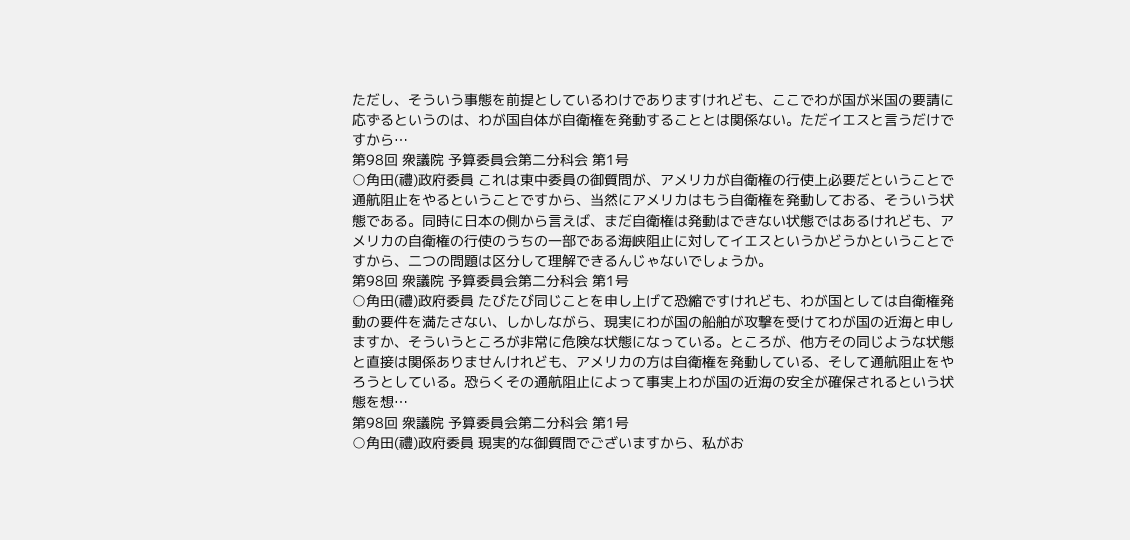ただし、そういう事態を前提としているわけでありますけれども、ここでわが国が米国の要請に応ずるというのは、わが国自体が自衛権を発動することとは関係ない。ただイエスと言うだけですから…
第98回 衆議院 予算委員会第二分科会 第1号
○角田(禮)政府委員 これは東中委員の御質問が、アメリカが自衛権の行使上必要だということで通航阻止をやるということですから、当然にアメリカはもう自衛権を発動しておる、そういう状態である。同時に日本の側から言えば、まだ自衛権は発動はできない状態ではあるけれども、アメリカの自衛権の行使のうちの一部である海峡阻止に対してイエスというかどうかということですから、二つの問題は区分して理解できるんじゃないでしょうか。
第98回 衆議院 予算委員会第二分科会 第1号
○角田(禮)政府委員 たびたび同じことを申し上げて恐縮ですけれども、わが国としては自衛権発動の要件を満たさない、しかしながら、現実にわが国の船舶が攻撃を受けてわが国の近海と申しますか、そういうところが非常に危険な状態になっている。ところが、他方その同じような状態と直接は関係ありませんけれども、アメリカの方は自衛権を発動している、そして通航阻止をやろうとしている。恐らくその通航阻止によって事実上わが国の近海の安全が確保されるという状態を想…
第98回 衆議院 予算委員会第二分科会 第1号
○角田(禮)政府委員 現実的な御質問でございますから、私がお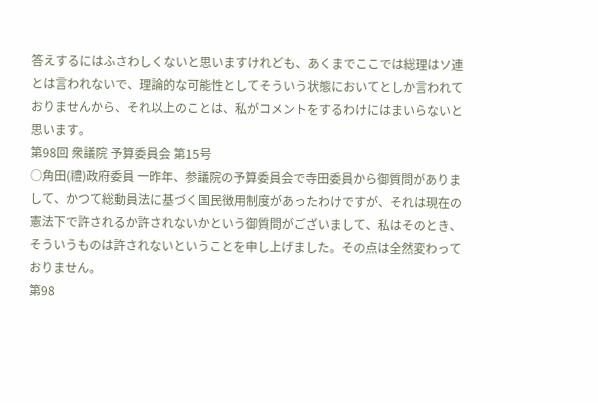答えするにはふさわしくないと思いますけれども、あくまでここでは総理はソ連とは言われないで、理論的な可能性としてそういう状態においてとしか言われておりませんから、それ以上のことは、私がコメントをするわけにはまいらないと思います。
第98回 衆議院 予算委員会 第15号
○角田(禮)政府委員 一昨年、参議院の予算委員会で寺田委員から御質問がありまして、かつて総動員法に基づく国民徴用制度があったわけですが、それは現在の憲法下で許されるか許されないかという御質問がございまして、私はそのとき、そういうものは許されないということを申し上げました。その点は全然変わっておりません。
第98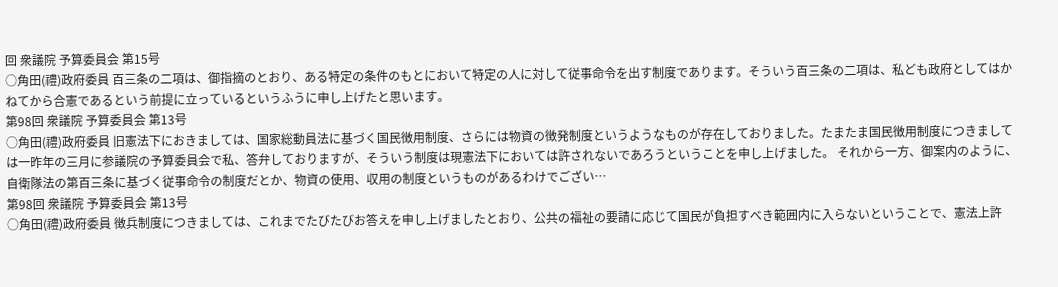回 衆議院 予算委員会 第15号
○角田(禮)政府委員 百三条の二項は、御指摘のとおり、ある特定の条件のもとにおいて特定の人に対して従事命令を出す制度であります。そういう百三条の二項は、私ども政府としてはかねてから合憲であるという前提に立っているというふうに申し上げたと思います。
第98回 衆議院 予算委員会 第13号
○角田(禮)政府委員 旧憲法下におきましては、国家総動員法に基づく国民徴用制度、さらには物資の徴発制度というようなものが存在しておりました。たまたま国民徴用制度につきましては一昨年の三月に参議院の予算委員会で私、答弁しておりますが、そういう制度は現憲法下においては許されないであろうということを申し上げました。 それから一方、御案内のように、自衛隊法の第百三条に基づく従事命令の制度だとか、物資の使用、収用の制度というものがあるわけでござい…
第98回 衆議院 予算委員会 第13号
○角田(禮)政府委員 徴兵制度につきましては、これまでたびたびお答えを申し上げましたとおり、公共の福祉の要請に応じて国民が負担すべき範囲内に入らないということで、憲法上許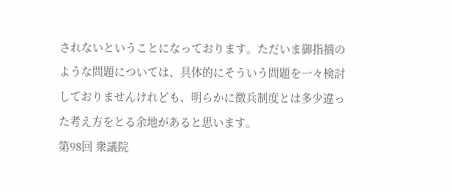されないということになっております。ただいま御指摘のような問題については、具体的にそういう問題を一々検討しておりませんけれども、明らかに徴兵制度とは多少違った考え方をとる余地があると思います。
第98回 衆議院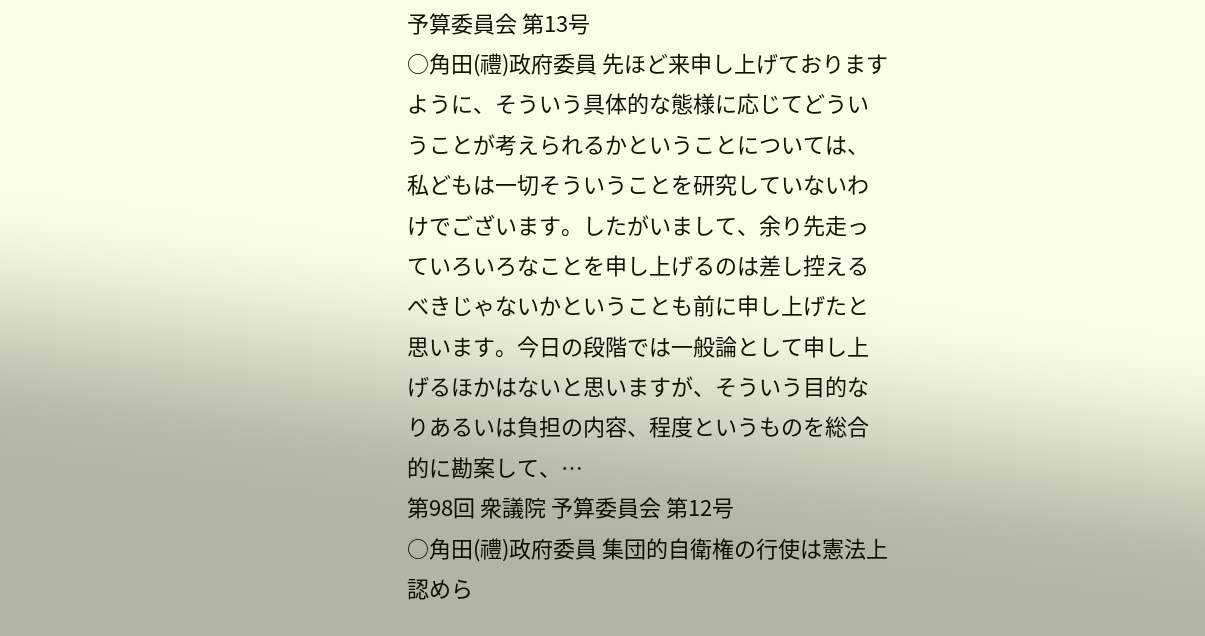予算委員会 第13号
○角田(禮)政府委員 先ほど来申し上げておりますように、そういう具体的な態様に応じてどういうことが考えられるかということについては、私どもは一切そういうことを研究していないわけでございます。したがいまして、余り先走っていろいろなことを申し上げるのは差し控えるべきじゃないかということも前に申し上げたと思います。今日の段階では一般論として申し上げるほかはないと思いますが、そういう目的なりあるいは負担の内容、程度というものを総合的に勘案して、…
第98回 衆議院 予算委員会 第12号
○角田(禮)政府委員 集団的自衛権の行使は憲法上認めら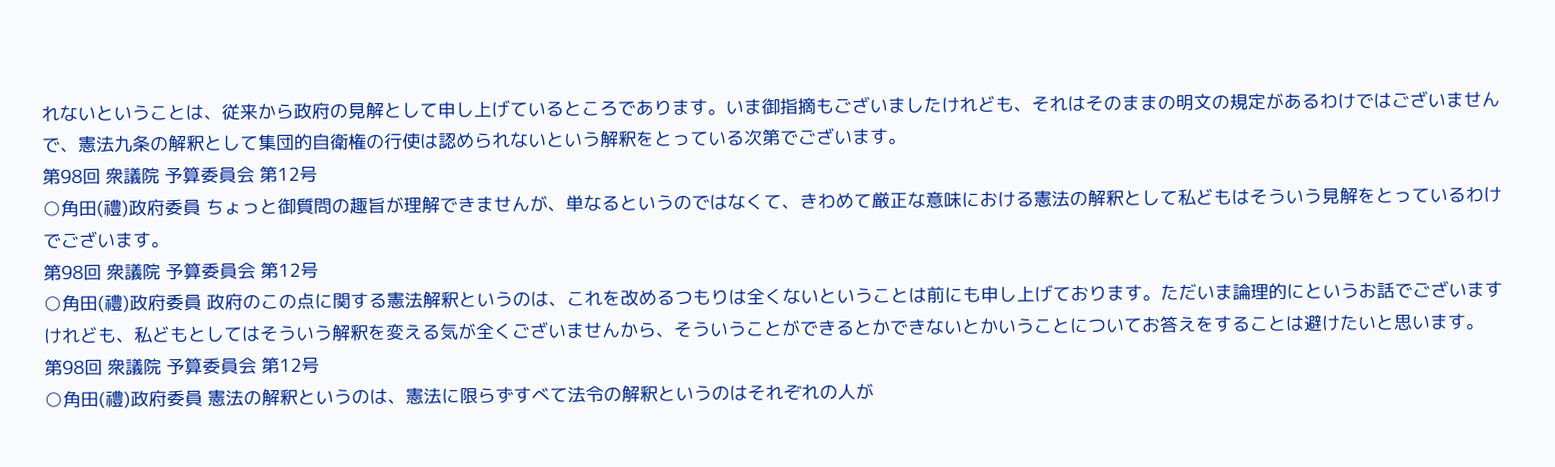れないということは、従来から政府の見解として申し上げているところであります。いま御指摘もございましたけれども、それはそのままの明文の規定があるわけではございませんで、憲法九条の解釈として集団的自衛権の行使は認められないという解釈をとっている次第でございます。
第98回 衆議院 予算委員会 第12号
○角田(禮)政府委員 ちょっと御質問の趣旨が理解できませんが、単なるというのではなくて、きわめて厳正な意味における憲法の解釈として私どもはそういう見解をとっているわけでございます。
第98回 衆議院 予算委員会 第12号
○角田(禮)政府委員 政府のこの点に関する憲法解釈というのは、これを改めるつもりは全くないということは前にも申し上げております。ただいま論理的にというお話でございますけれども、私どもとしてはそういう解釈を変える気が全くございませんから、そういうことができるとかできないとかいうことについてお答えをすることは避けたいと思います。
第98回 衆議院 予算委員会 第12号
○角田(禮)政府委員 憲法の解釈というのは、憲法に限らずすべて法令の解釈というのはそれぞれの人が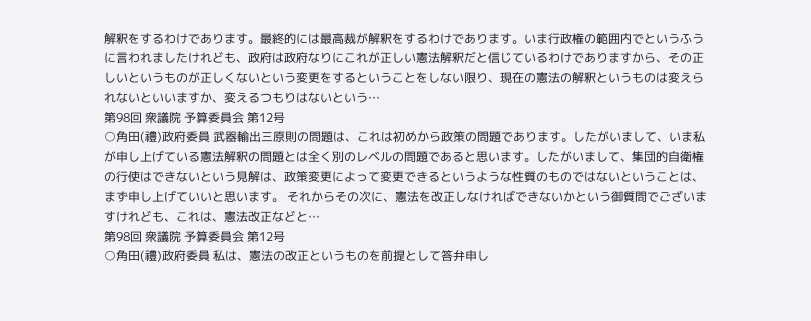解釈をするわけであります。最終的には最高裁が解釈をするわけであります。いま行政権の範囲内でというふうに言われましたけれども、政府は政府なりにこれが正しい憲法解釈だと信じているわけでありますから、その正しいというものが正しくないという変更をするということをしない限り、現在の憲法の解釈というものは変えられないといいますか、変えるつもりはないという…
第98回 衆議院 予算委員会 第12号
○角田(禮)政府委員 武器輸出三原則の問題は、これは初めから政策の問題であります。したがいまして、いま私が申し上げている憲法解釈の問題とは全く別のレベルの問題であると思います。したがいまして、集団的自衛権の行使はできないという見解は、政策変更によって変更できるというような性質のものではないということは、まず申し上げていいと思います。 それからその次に、憲法を改正しなければできないかという御質問でございますけれども、これは、憲法改正などと…
第98回 衆議院 予算委員会 第12号
○角田(禮)政府委員 私は、憲法の改正というものを前提として答弁申し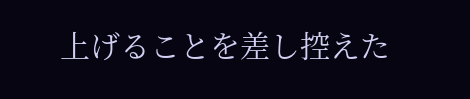上げることを差し控えた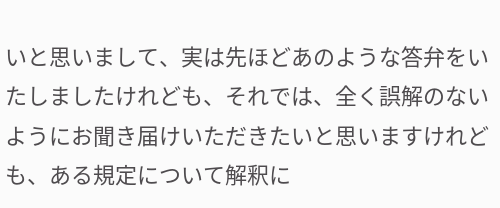いと思いまして、実は先ほどあのような答弁をいたしましたけれども、それでは、全く誤解のないようにお聞き届けいただきたいと思いますけれども、ある規定について解釈に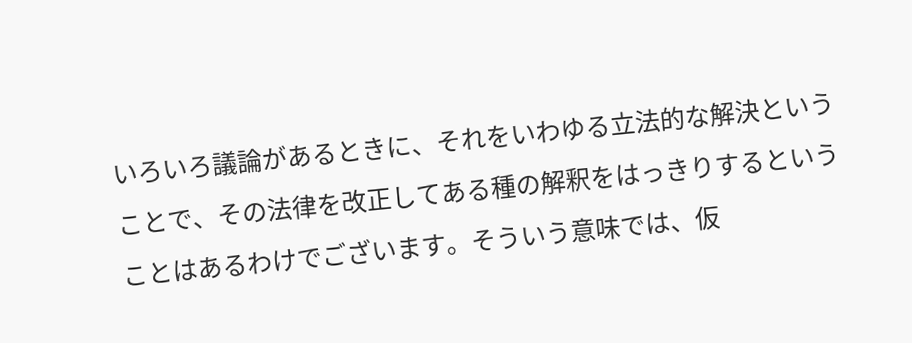いろいろ議論があるときに、それをいわゆる立法的な解決ということで、その法律を改正してある種の解釈をはっきりするということはあるわけでございます。そういう意味では、仮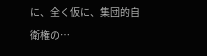に、全く仮に、集団的自衛権の…